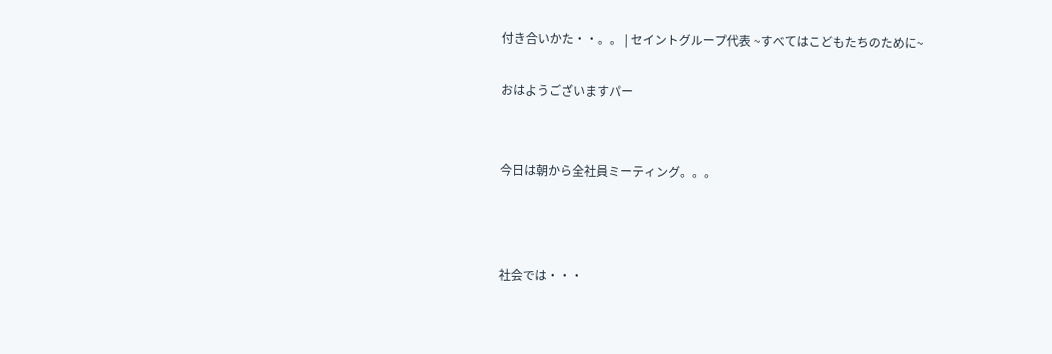付き合いかた・・。。 | セイントグループ代表 ~すべてはこどもたちのために~

おはようございますパー


今日は朝から全社員ミーティング。。。



社会では・・・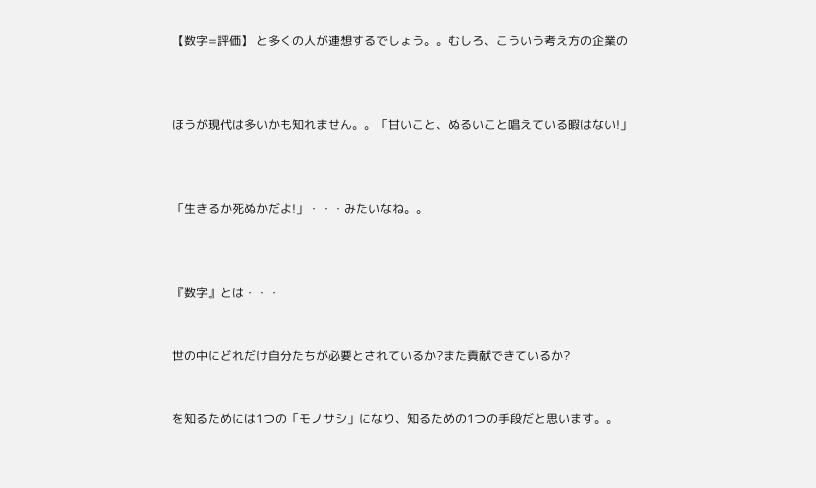【数字=評価】 と多くの人が連想するでしょう。。むしろ、こういう考え方の企業の



ほうが現代は多いかも知れません。。「甘いこと、ぬるいこと唱えている暇はない!」



「生きるか死ぬかだよ!」・・・みたいなね。。



『数字』とは・・・


世の中にどれだけ自分たちが必要とされているか?また貢献できているか?


を知るためには1つの「モノサシ」になり、知るための1つの手段だと思います。。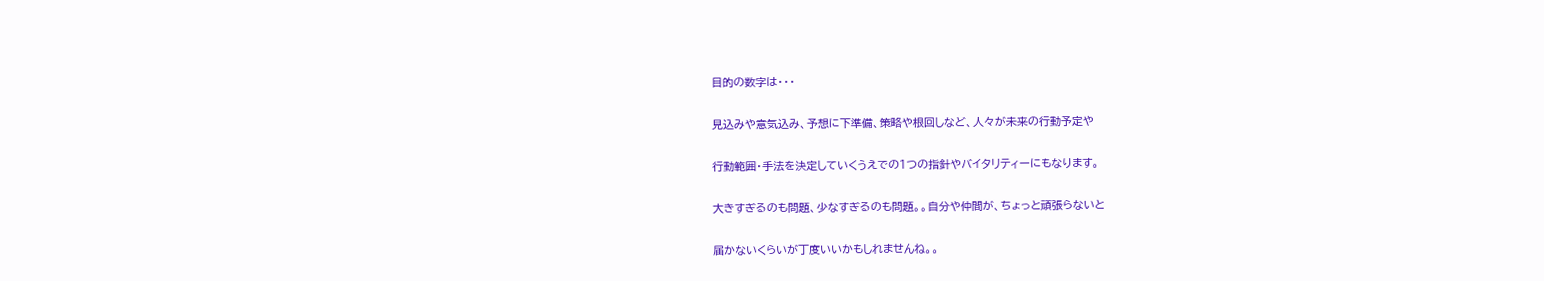目的の数字は・・・


見込みや意気込み、予想に下準備、策略や根回しなど、人々が未来の行動予定や


行動範囲・手法を決定していくうえでの1つの指針やバイタリティーにもなります。


大きすぎるのも問題、少なすぎるのも問題。。自分や仲間が、ちょっと頑張らないと


届かないくらいが丁度いいかもしれませんね。。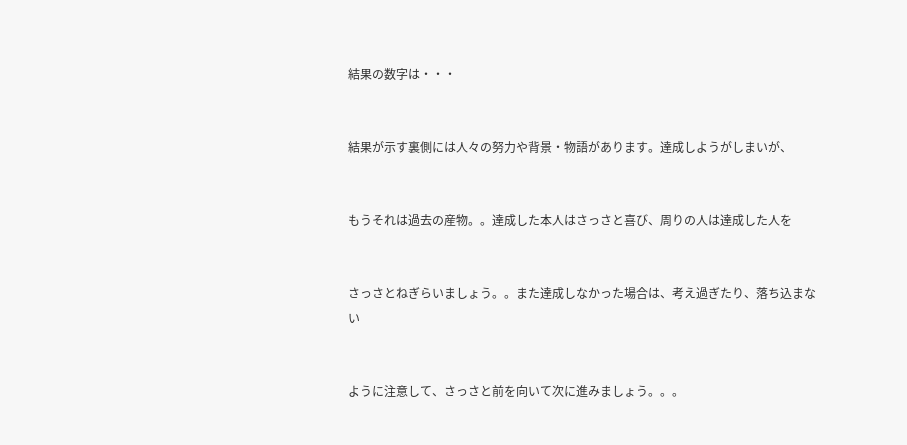結果の数字は・・・


結果が示す裏側には人々の努力や背景・物語があります。達成しようがしまいが、


もうそれは過去の産物。。達成した本人はさっさと喜び、周りの人は達成した人を


さっさとねぎらいましょう。。また達成しなかった場合は、考え過ぎたり、落ち込まない


ように注意して、さっさと前を向いて次に進みましょう。。。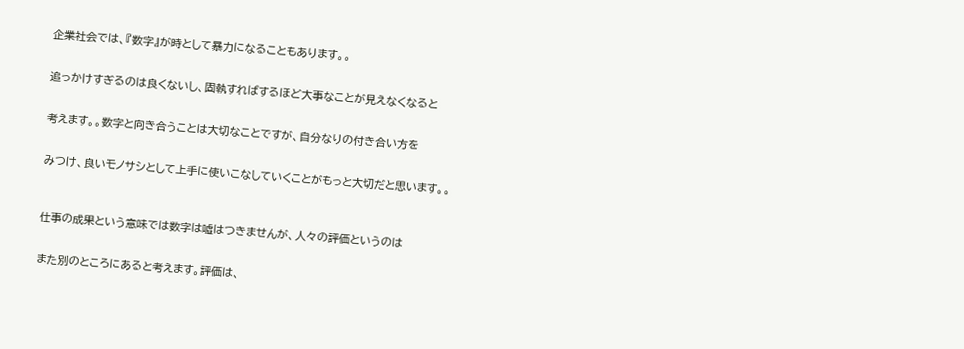企業社会では、『数字』が時として暴力になることもあります。。


追っかけすぎるのは良くないし、固執すればするほど大事なことが見えなくなると


考えます。。数字と向き合うことは大切なことですが、自分なりの付き合い方を


みつけ、良いモノサシとして上手に使いこなしていくことがもっと大切だと思います。。



仕事の成果という意味では数字は嘘はつきませんが、人々の評価というのは


また別のところにあると考えます。評価は、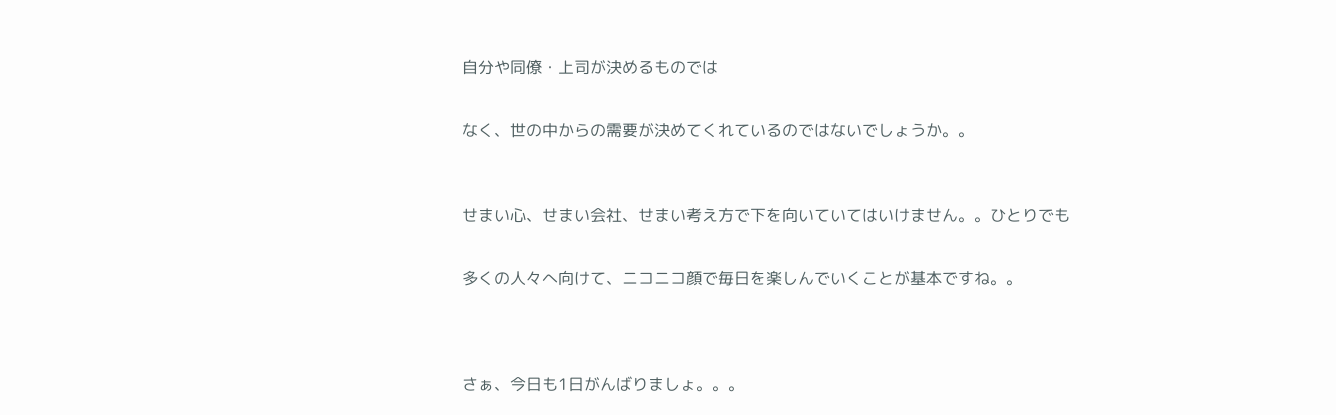自分や同僚・上司が決めるものでは


なく、世の中からの需要が決めてくれているのではないでしょうか。。



せまい心、せまい会社、せまい考え方で下を向いていてはいけません。。ひとりでも


多くの人々へ向けて、ニコニコ顔で毎日を楽しんでいくことが基本ですね。。




さぁ、今日も1日がんばりましょ。。。